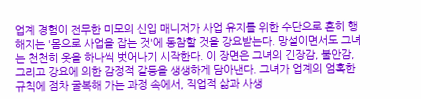업계 경험이 전무한 미모의 신입 매니저가 사업 유지를 위한 수단으로 흔히 행해지는 '몸으로 사업을 잡는 것'에 동참할 것을 강요받는다. 망설이면서도 그녀는 천천히 옷을 하나씩 벗어나기 시작한다. 이 장면은 그녀의 긴장감, 불안감, 그리고 강요에 의한 감정적 갈등을 생생하게 담아낸다. 그녀가 업계의 엄혹한 규칙에 점차 굴복해 가는 과정 속에서, 직업적 삶과 사생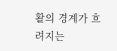활의 경계가 흐려지는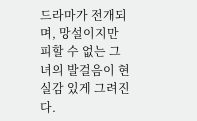드라마가 전개되며, 망설이지만 피할 수 없는 그녀의 발걸음이 현실감 있게 그려진다.